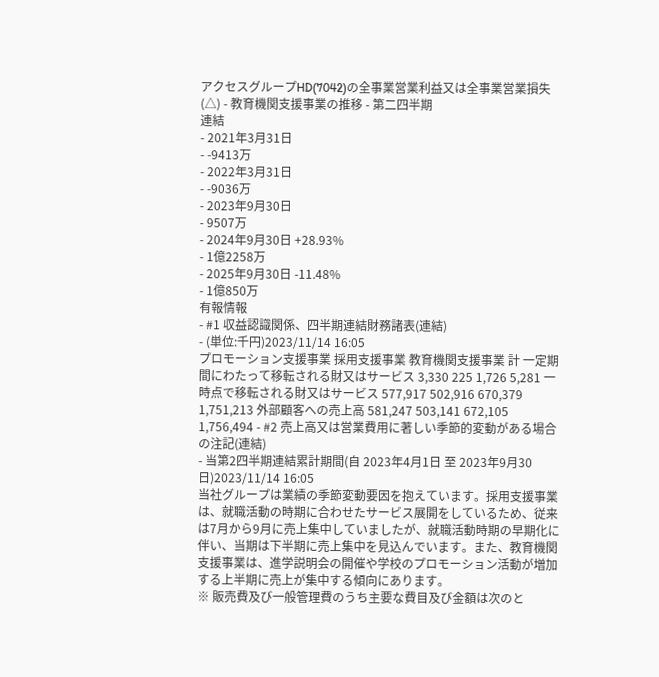アクセスグループHD(7042)の全事業営業利益又は全事業営業損失(△) - 教育機関支援事業の推移 - 第二四半期
連結
- 2021年3月31日
- -9413万
- 2022年3月31日
- -9036万
- 2023年9月30日
- 9507万
- 2024年9月30日 +28.93%
- 1億2258万
- 2025年9月30日 -11.48%
- 1億850万
有報情報
- #1 収益認識関係、四半期連結財務諸表(連結)
- (単位:千円)2023/11/14 16:05
プロモーション支援事業 採用支援事業 教育機関支援事業 計 一定期間にわたって移転される財又はサービス 3,330 225 1,726 5,281 一時点で移転される財又はサービス 577,917 502,916 670,379 1,751,213 外部顧客への売上高 581,247 503,141 672,105 1,756,494 - #2 売上高又は営業費用に著しい季節的変動がある場合の注記(連結)
- 当第2四半期連結累計期間(自 2023年4月1日 至 2023年9月30日)2023/11/14 16:05
当社グループは業績の季節変動要因を抱えています。採用支援事業は、就職活動の時期に合わせたサービス展開をしているため、従来は7月から9月に売上集中していましたが、就職活動時期の早期化に伴い、当期は下半期に売上集中を見込んでいます。また、教育機関支援事業は、進学説明会の開催や学校のプロモーション活動が増加する上半期に売上が集中する傾向にあります。
※ 販売費及び一般管理費のうち主要な費目及び金額は次のと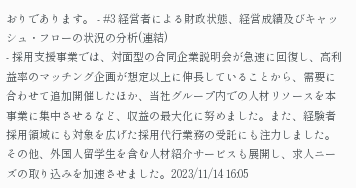おりであります。 - #3 経営者による財政状態、経営成績及びキャッシュ・フローの状況の分析(連結)
- 採用支援事業では、対面型の合同企業説明会が急速に回復し、高利益率のマッチング企画が想定以上に伸長していることから、需要に合わせて追加開催したほか、当社グループ内での人材リソースを本事業に集中させるなど、収益の最大化に努めました。また、経験者採用領域にも対象を広げた採用代行業務の受託にも注力しました。その他、外国人留学生を含む人材紹介サービスも展開し、求人ニーズの取り込みを加速させました。2023/11/14 16:05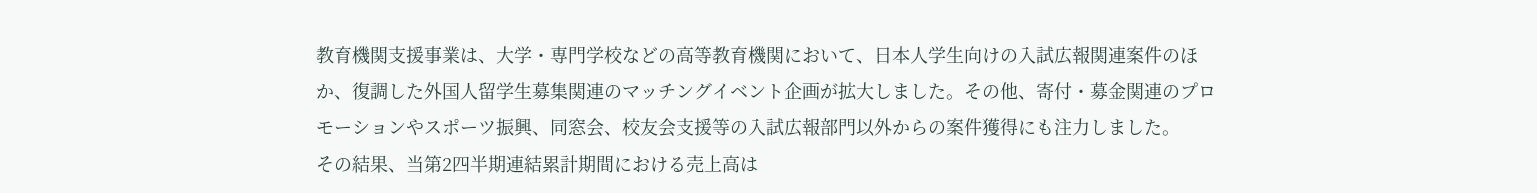教育機関支援事業は、大学・専門学校などの高等教育機関において、日本人学生向けの入試広報関連案件のほか、復調した外国人留学生募集関連のマッチングイベント企画が拡大しました。その他、寄付・募金関連のプロモーションやスポーツ振興、同窓会、校友会支援等の入試広報部門以外からの案件獲得にも注力しました。
その結果、当第2四半期連結累計期間における売上高は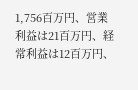1,756百万円、営業利益は21百万円、経常利益は12百万円、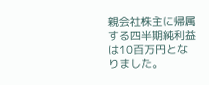親会社株主に帰属する四半期純利益は10百万円となりました。